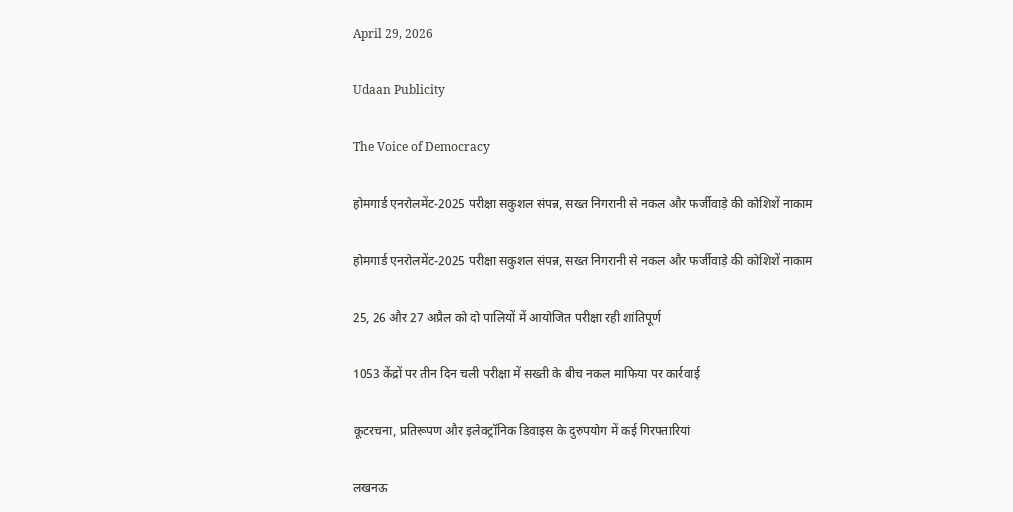April 29, 2026

Udaan Publicity

The Voice of Democracy

होमगार्ड एनरोलमेंट-2025 परीक्षा सकुशल संपन्न, सख्त निगरानी से नकल और फर्जीवाड़े की कोशिशें नाकाम

होमगार्ड एनरोलमेंट-2025 परीक्षा सकुशल संपन्न, सख्त निगरानी से नकल और फर्जीवाड़े की कोशिशें नाकाम

25, 26 और 27 अप्रैल को दो पालियों में आयोजित परीक्षा रही शांतिपूर्ण

1053 केंद्रों पर तीन दिन चली परीक्षा में सख्ती के बीच नकल माफिया पर कार्रवाई

कूटरचना, प्रतिरूपण और इलेक्ट्रॉनिक डिवाइस के दुरुपयोग में कई गिरफ्तारियां

लखनऊ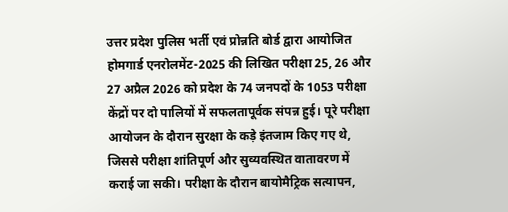उत्तर प्रदेश पुलिस भर्ती एवं प्रोन्नति बोर्ड द्वारा आयोजित होमगार्ड एनरोलमेंट-2025 की लिखित परीक्षा 25, 26 और 27 अप्रैल 2026 को प्रदेश के 74 जनपदों के 1053 परीक्षा केंद्रों पर दो पालियों में सफलतापूर्वक संपन्न हुई। पूरे परीक्षा आयोजन के दौरान सुरक्षा के कड़े इंतजाम किए गए थे, जिससे परीक्षा शांतिपूर्ण और सुव्यवस्थित वातावरण में कराई जा सकी। परीक्षा के दौरान बायोमैट्रिक सत्यापन,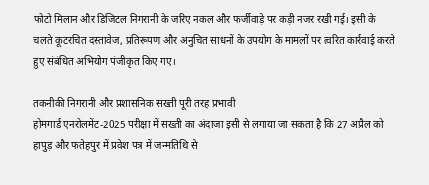फोटो मिलान और डिजिटल निगरानी के जरिए नकल और फर्जीवाड़े पर कड़ी नजर रखी गई। इसी के चलते कूटरचित दस्तावेज, प्रतिरूपण और अनुचित साधनों के उपयोग के मामलों पर त्वरित कार्रवाई करते हुए संबंधित अभियोग पंजीकृत किए गए।

तकनीकी निगरानी और प्रशासनिक सख्ती पूरी तरह प्रभावी
होमगार्ड एनरोलमेंट-2025 परीक्षा में सख्ती का अंदाजा इसी से लगाया जा सकता है कि 27 अप्रैल को हापुड़ और फतेहपुर में प्रवेश पत्र में जन्मतिथि से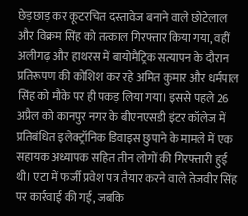छेड़छाड़ कर कूटरचित दस्तावेज बनाने वाले छोटेलाल और विक्रम सिंह को तत्काल गिरफ्तार किया गया, वहीं अलीगढ़ और हाथरस में बायोमैट्रिक सत्यापन के दौरान प्रतिरूपण की कोशिश कर रहे अमित कुमार और धर्मपाल सिंह को मौके पर ही पकड़ लिया गया। इससे पहले 26 अप्रैल को कानपुर नगर के बीएनएसडी इंटर कॉलेज में प्रतिबंधित इलेक्ट्रॉनिक डिवाइस छुपाने के मामले में एक सहायक अध्यापक सहित तीन लोगों की गिरफ्तारी हुई थी। एटा में फर्जी प्रवेश पत्र तैयार करने वाले तेजवीर सिंह पर कार्रवाई की गई, जबकि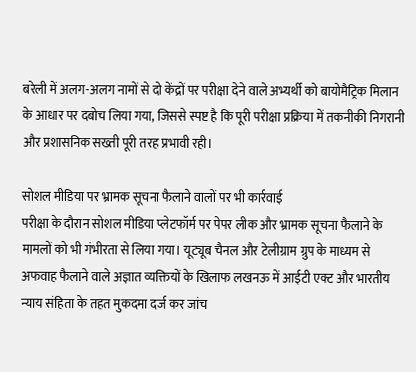बरेली में अलग-अलग नामों से दो केंद्रों पर परीक्षा देने वाले अभ्यर्थी को बायोमैट्रिक मिलान के आधार पर दबोच लिया गया, जिससे स्पष्ट है कि पूरी परीक्षा प्रक्रिया में तकनीकी निगरानी और प्रशासनिक सख्ती पूरी तरह प्रभावी रही।

सोशल मीडिया पर भ्रामक सूचना फैलाने वालों पर भी कार्रवाई
परीक्षा के दौरान सोशल मीडिया प्लेटफॉर्म पर पेपर लीक और भ्रामक सूचना फैलाने के मामलों को भी गंभीरता से लिया गया। यूट्यूब चैनल और टेलीग्राम ग्रुप के माध्यम से अफवाह फैलाने वाले अज्ञात व्यक्तियों के खिलाफ लखनऊ में आईटी एक्ट और भारतीय न्याय संहिता के तहत मुकदमा दर्ज कर जांच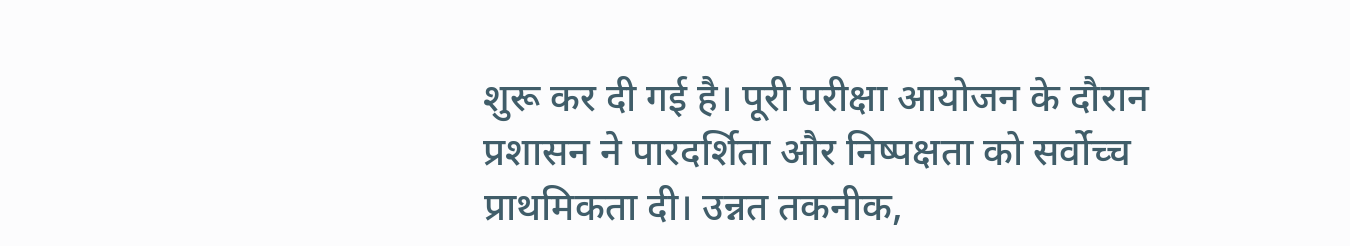शुरू कर दी गई है। पूरी परीक्षा आयोजन के दौरान प्रशासन ने पारदर्शिता और निष्पक्षता को सर्वोच्च प्राथमिकता दी। उन्नत तकनीक,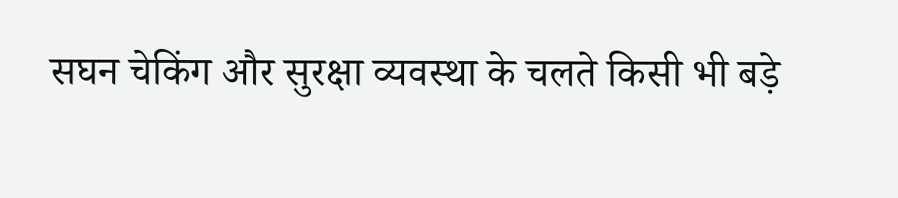सघन चेकिंग और सुरक्षा व्यवस्था के चलते किसी भी बड़े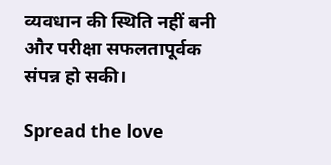व्यवधान की स्थिति नहीं बनी और परीक्षा सफलतापूर्वक संपन्न हो सकी।

Spread the love